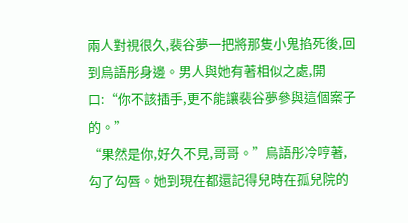兩人對視很久,裴谷夢一把將那隻小鬼掐死後,回到烏語彤身邊。男人與她有著相似之處,開口:“你不該插手,更不能讓裴谷夢參與這個案子的。”
“果然是你,好久不見,哥哥。”烏語彤冷哼著,勾了勾唇。她到現在都還記得兒時在孤兒院的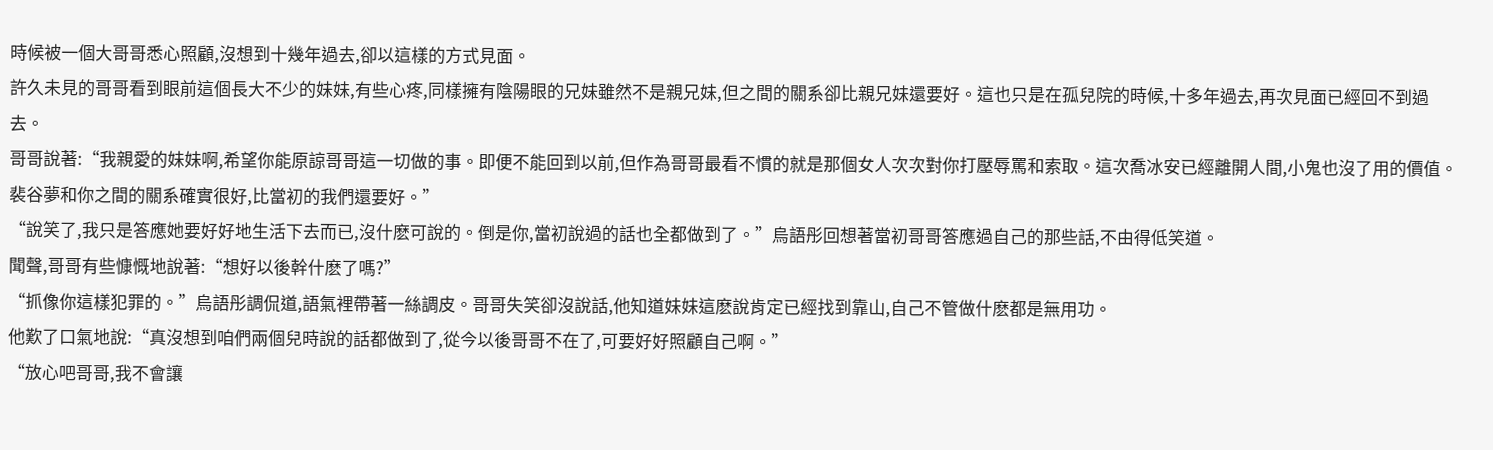時候被一個大哥哥悉心照顧,沒想到十幾年過去,卻以這樣的方式見面。
許久未見的哥哥看到眼前這個長大不少的妹妹,有些心疼,同樣擁有陰陽眼的兄妹雖然不是親兄妹,但之間的關系卻比親兄妹還要好。這也只是在孤兒院的時候,十多年過去,再次見面已經回不到過去。
哥哥說著:“我親愛的妹妹啊,希望你能原諒哥哥這一切做的事。即便不能回到以前,但作為哥哥最看不慣的就是那個女人次次對你打壓辱罵和索取。這次喬冰安已經離開人間,小鬼也沒了用的價值。裴谷夢和你之間的關系確實很好,比當初的我們還要好。”
“說笑了,我只是答應她要好好地生活下去而已,沒什麽可說的。倒是你,當初說過的話也全都做到了。”烏語彤回想著當初哥哥答應過自己的那些話,不由得低笑道。
聞聲,哥哥有些慷慨地說著:“想好以後幹什麽了嗎?”
“抓像你這樣犯罪的。”烏語彤調侃道,語氣裡帶著一絲調皮。哥哥失笑卻沒說話,他知道妹妹這麽說肯定已經找到靠山,自己不管做什麽都是無用功。
他歎了口氣地說:“真沒想到咱們兩個兒時說的話都做到了,從今以後哥哥不在了,可要好好照顧自己啊。”
“放心吧哥哥,我不會讓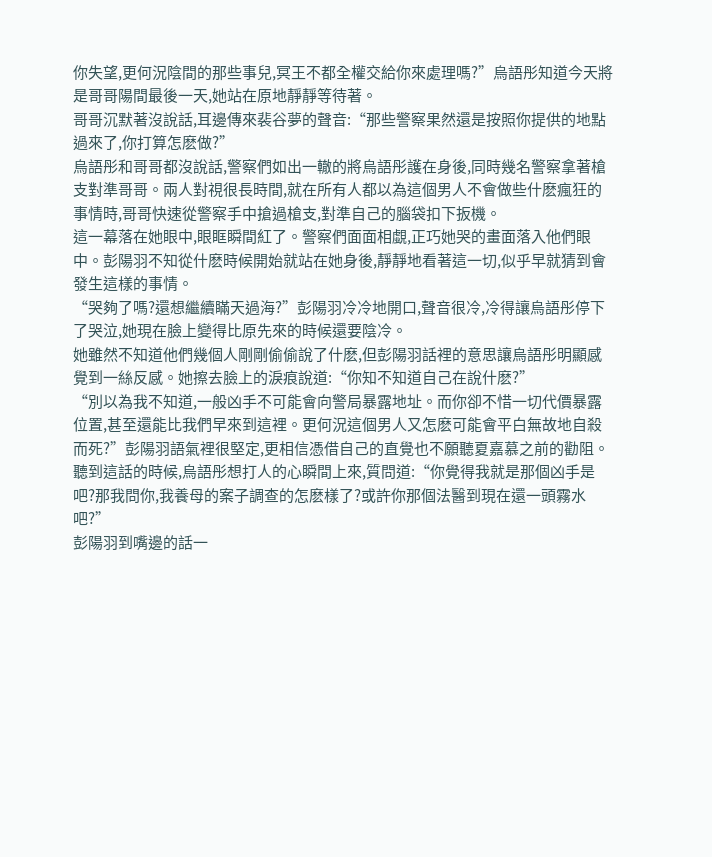你失望,更何況陰間的那些事兒,冥王不都全權交給你來處理嗎?”烏語彤知道今天將是哥哥陽間最後一天,她站在原地靜靜等待著。
哥哥沉默著沒說話,耳邊傳來裴谷夢的聲音:“那些警察果然還是按照你提供的地點過來了,你打算怎麽做?”
烏語彤和哥哥都沒說話,警察們如出一轍的將烏語彤護在身後,同時幾名警察拿著槍支對準哥哥。兩人對視很長時間,就在所有人都以為這個男人不會做些什麽瘋狂的事情時,哥哥快速從警察手中搶過槍支,對準自己的腦袋扣下扳機。
這一幕落在她眼中,眼眶瞬間紅了。警察們面面相覷,正巧她哭的畫面落入他們眼中。彭陽羽不知從什麽時候開始就站在她身後,靜靜地看著這一切,似乎早就猜到會發生這樣的事情。
“哭夠了嗎?還想繼續瞞天過海?”彭陽羽冷冷地開口,聲音很冷,冷得讓烏語彤停下了哭泣,她現在臉上變得比原先來的時候還要陰冷。
她雖然不知道他們幾個人剛剛偷偷說了什麽,但彭陽羽話裡的意思讓烏語彤明顯感覺到一絲反感。她擦去臉上的淚痕說道:“你知不知道自己在說什麽?”
“別以為我不知道,一般凶手不可能會向警局暴露地址。而你卻不惜一切代價暴露位置,甚至還能比我們早來到這裡。更何況這個男人又怎麽可能會平白無故地自殺而死?”彭陽羽語氣裡很堅定,更相信憑借自己的直覺也不願聽夏嘉慕之前的勸阻。
聽到這話的時候,烏語彤想打人的心瞬間上來,質問道:“你覺得我就是那個凶手是吧?那我問你,我養母的案子調查的怎麽樣了?或許你那個法醫到現在還一頭霧水吧?”
彭陽羽到嘴邊的話一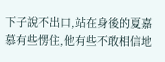下子說不出口,站在身後的夏嘉慕有些愣住,他有些不敢相信地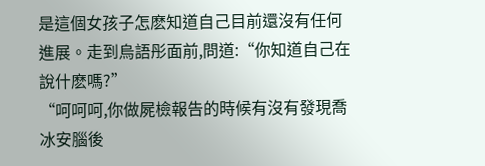是這個女孩子怎麽知道自己目前還沒有任何進展。走到烏語彤面前,問道:“你知道自己在說什麽嗎?”
“呵呵呵,你做屍檢報告的時候有沒有發現喬冰安腦後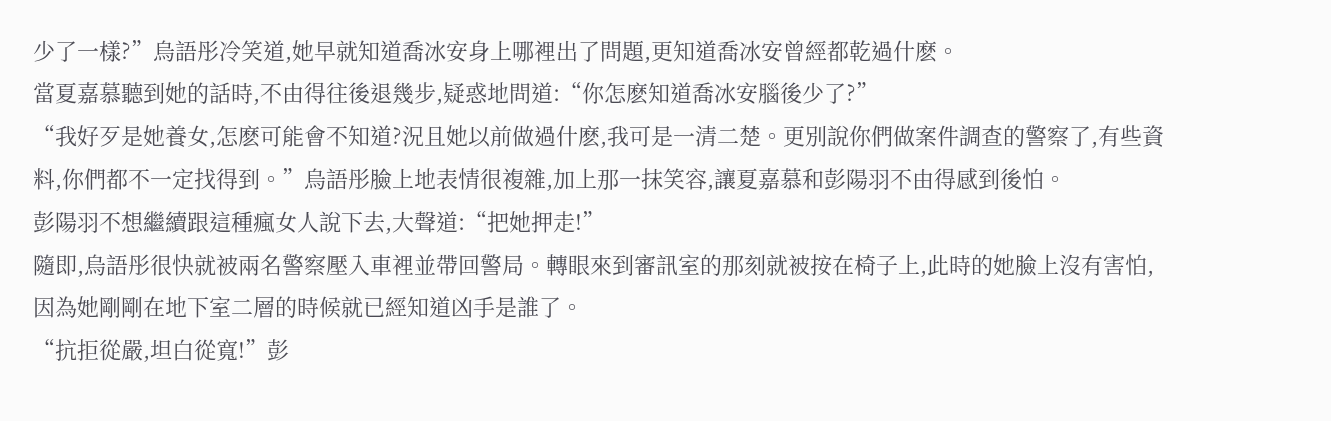少了一樣?”烏語彤冷笑道,她早就知道喬冰安身上哪裡出了問題,更知道喬冰安曾經都乾過什麽。
當夏嘉慕聽到她的話時,不由得往後退幾步,疑惑地問道:“你怎麽知道喬冰安腦後少了?”
“我好歹是她養女,怎麽可能會不知道?況且她以前做過什麽,我可是一清二楚。更別說你們做案件調查的警察了,有些資料,你們都不一定找得到。”烏語彤臉上地表情很複雜,加上那一抹笑容,讓夏嘉慕和彭陽羽不由得感到後怕。
彭陽羽不想繼續跟這種瘋女人說下去,大聲道:“把她押走!”
隨即,烏語彤很快就被兩名警察壓入車裡並帶回警局。轉眼來到審訊室的那刻就被按在椅子上,此時的她臉上沒有害怕,因為她剛剛在地下室二層的時候就已經知道凶手是誰了。
“抗拒從嚴,坦白從寬!”彭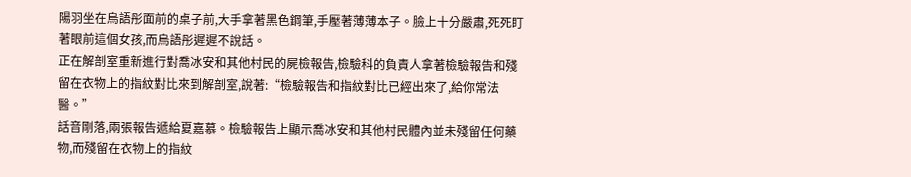陽羽坐在烏語彤面前的桌子前,大手拿著黑色鋼筆,手壓著薄薄本子。臉上十分嚴肅,死死盯著眼前這個女孩,而烏語彤遲遲不說話。
正在解剖室重新進行對喬冰安和其他村民的屍檢報告,檢驗科的負責人拿著檢驗報告和殘留在衣物上的指紋對比來到解剖室,說著:“檢驗報告和指紋對比已經出來了,給你常法醫。”
話音剛落,兩張報告遞給夏嘉慕。檢驗報告上顯示喬冰安和其他村民體內並未殘留任何藥物,而殘留在衣物上的指紋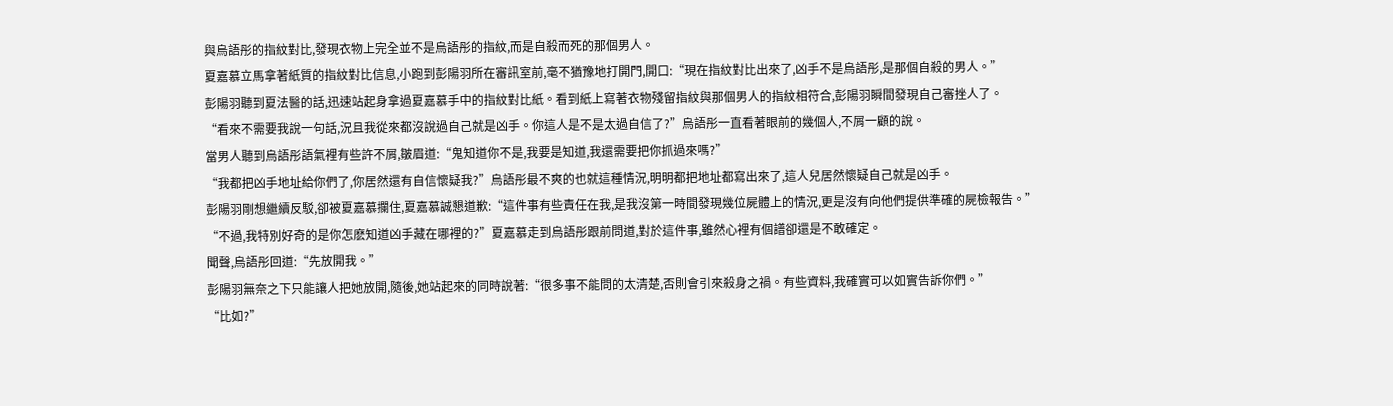與烏語彤的指紋對比,發現衣物上完全並不是烏語彤的指紋,而是自殺而死的那個男人。
夏嘉慕立馬拿著紙質的指紋對比信息,小跑到彭陽羽所在審訊室前,毫不猶豫地打開門,開口:“現在指紋對比出來了,凶手不是烏語彤,是那個自殺的男人。”
彭陽羽聽到夏法醫的話,迅速站起身拿過夏嘉慕手中的指紋對比紙。看到紙上寫著衣物殘留指紋與那個男人的指紋相符合,彭陽羽瞬間發現自己審挫人了。
“看來不需要我說一句話,況且我從來都沒說過自己就是凶手。你這人是不是太過自信了?”烏語彤一直看著眼前的幾個人,不屑一顧的說。
當男人聽到烏語彤語氣裡有些許不屑,皺眉道:“鬼知道你不是,我要是知道,我還需要把你抓過來嗎?”
“我都把凶手地址給你們了,你居然還有自信懷疑我?”烏語彤最不爽的也就這種情況,明明都把地址都寫出來了,這人兒居然懷疑自己就是凶手。
彭陽羽剛想繼續反駁,卻被夏嘉慕攔住,夏嘉慕誠懇道歉:“這件事有些責任在我,是我沒第一時間發現幾位屍體上的情況,更是沒有向他們提供準確的屍檢報告。”
“不過,我特別好奇的是你怎麽知道凶手藏在哪裡的?”夏嘉慕走到烏語彤跟前問道,對於這件事,雖然心裡有個譜卻還是不敢確定。
聞聲,烏語彤回道:“先放開我。”
彭陽羽無奈之下只能讓人把她放開,隨後,她站起來的同時說著:“很多事不能問的太清楚,否則會引來殺身之禍。有些資料,我確實可以如實告訴你們。”
“比如?”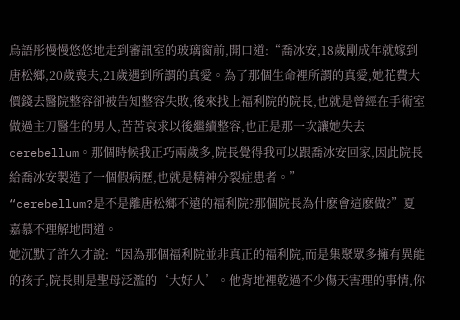烏語彤慢慢悠悠地走到審訊室的玻璃窗前,開口道:“喬冰安,18歲剛成年就嫁到唐松鄉,20歲喪夫,21歲遇到所謂的真愛。為了那個生命裡所謂的真愛,她花費大價錢去醫院整容卻被告知整容失敗,後來找上福利院的院長,也就是曾經在手術室做過主刀醫生的男人,苦苦哀求以後繼續整容,也正是那一次讓她失去cerebellum。那個時候我正巧兩歲多,院長覺得我可以跟喬冰安回家,因此院長給喬冰安製造了一個假病歷,也就是精神分裂症患者。”
“cerebellum?是不是離唐松鄉不遠的福利院?那個院長為什麽會這麽做?”夏嘉慕不理解地問道。
她沉默了許久才說:“因為那個福利院並非真正的福利院,而是集聚眾多擁有異能的孩子,院長則是聖母泛濫的‘大好人’。他背地裡乾過不少傷天害理的事情,你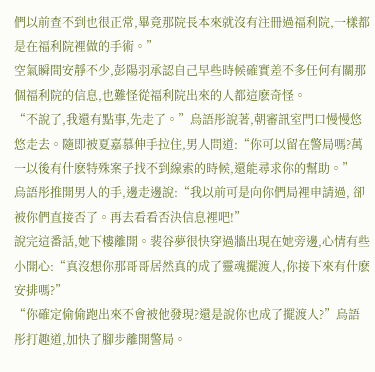們以前查不到也很正常,畢竟那院長本來就沒有注冊過福利院,一樣都是在福利院裡做的手術。”
空氣瞬間安靜不少,彭陽羽承認自己早些時候確實差不多任何有關那個福利院的信息,也難怪從福利院出來的人都這麽奇怪。
“不說了,我還有點事,先走了。”烏語彤說著,朝審訊室門口慢慢悠悠走去。隨即被夏嘉慕伸手拉住,男人問道:“你可以留在警局嗎?萬一以後有什麽特殊案子找不到線索的時候,還能尋求你的幫助。”
烏語彤推開男人的手,邊走邊說:“我以前可是向你們局裡申請過, 卻被你們直接否了。再去看看否決信息裡吧!”
說完這番話,她下樓離開。裴谷夢很快穿過牆出現在她旁邊,心情有些小開心:“真沒想你那哥哥居然真的成了靈魂擺渡人,你接下來有什麽安排嗎?”
“你確定偷偷跑出來不會被他發現?還是說你也成了擺渡人?”烏語彤打趣道,加快了腳步離開警局。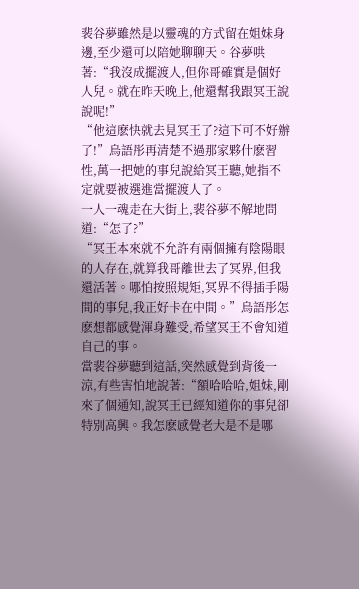裴谷夢雖然是以靈魂的方式留在姐妹身邊,至少還可以陪她聊聊天。谷夢哄著:“我沒成擺渡人,但你哥確實是個好人兒。就在昨天晚上,他還幫我跟冥王說說呢!”
“他這麽快就去見冥王了?這下可不好辦了!”烏語彤再清楚不過那家夥什麽習性,萬一把她的事兒說給冥王聽,她指不定就要被選進當擺渡人了。
一人一魂走在大街上,裴谷夢不解地問道:“怎了?”
“冥王本來就不允許有兩個擁有陰陽眼的人存在,就算我哥離世去了冥界,但我還活著。哪怕按照規矩,冥界不得插手陽間的事兒,我正好卡在中間。”烏語彤怎麽想都感覺渾身難受,希望冥王不會知道自己的事。
當裴谷夢聽到這話,突然感覺到背後一涼,有些害怕地說著:“額哈哈哈,姐妹,剛來了個通知,說冥王已經知道你的事兒卻特別高興。我怎麽感覺老大是不是哪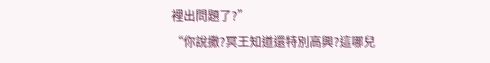裡出問題了?”
“你說撒?冥王知道還特別高興?這哪兒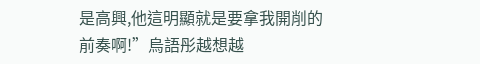是高興,他這明顯就是要拿我開削的前奏啊!”烏語彤越想越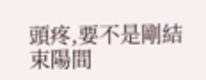頭疼,要不是剛結束陽間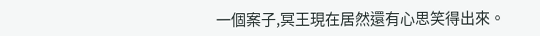一個案子,冥王現在居然還有心思笑得出來。